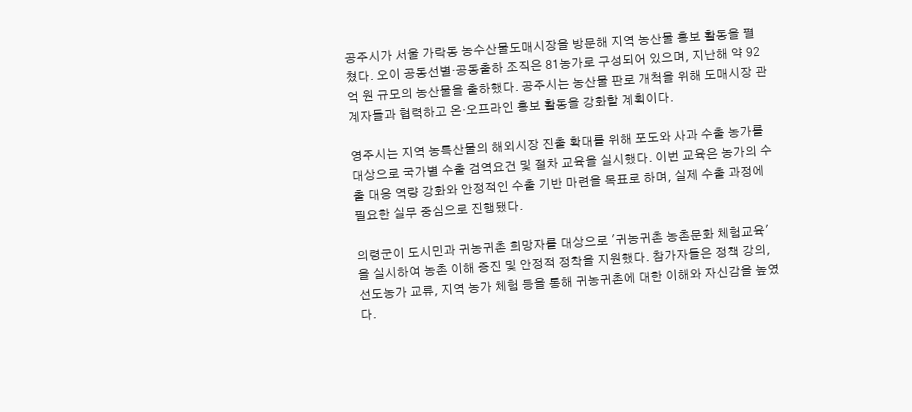공주시가 서울 가락동 농수산물도매시장을 방문해 지역 농산물 홍보 활동을 펼쳤다. 오이 공동선별·공동출하 조직은 81농가로 구성되어 있으며, 지난해 약 92억 원 규모의 농산물을 출하했다. 공주시는 농산물 판로 개척을 위해 도매시장 관계자들과 협력하고 온·오프라인 홍보 활동을 강화할 계획이다.

영주시는 지역 농특산물의 해외시장 진출 확대를 위해 포도와 사과 수출 농가를 대상으로 국가별 수출 검역요건 및 절차 교육을 실시했다. 이번 교육은 농가의 수출 대응 역량 강화와 안정적인 수출 기반 마련을 목표로 하며, 실제 수출 과정에 필요한 실무 중심으로 진행됐다.

의령군이 도시민과 귀농귀촌 희망자를 대상으로 '귀농귀촌 농촌문화 체험교육'을 실시하여 농촌 이해 증진 및 안정적 정착을 지원했다. 참가자들은 정책 강의, 선도농가 교류, 지역 농가 체험 등을 통해 귀농귀촌에 대한 이해와 자신감을 높였다.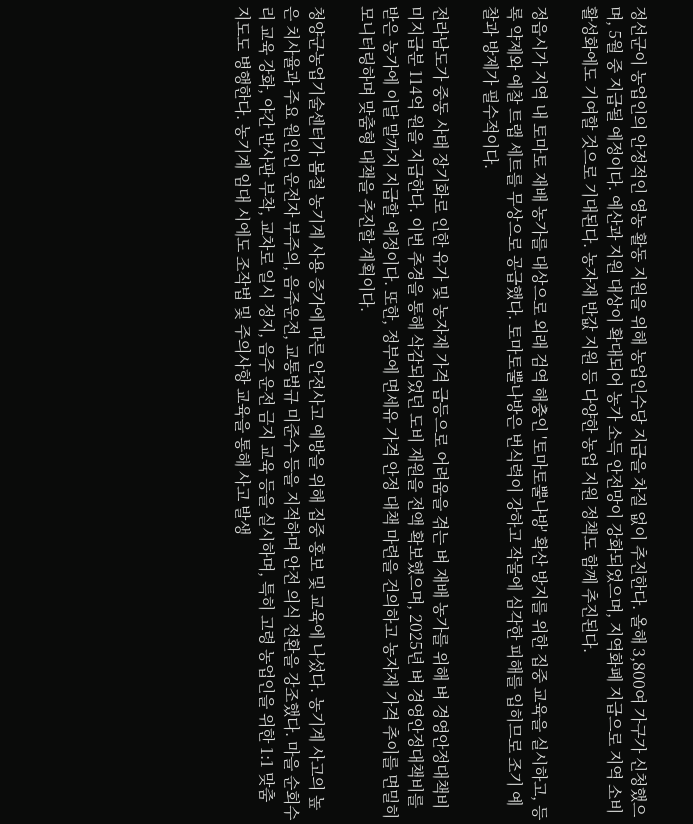정선군이 농업인의 안정적인 영농 활동 지원을 위해 농업인수당 지급을 차질 없이 추진한다. 올해 3,800여 가구가 신청했으며, 5월 중 지급될 예정이다. 예산과 지원 대상이 확대되어 농가 소득 안전망이 강화되었으며, 지역화폐 지급으로 지역 소비 활성화에도 기여할 것으로 기대된다. 농자재 반값 지원 등 다양한 농업 지원 정책도 함께 추진된다.

정읍시가 지역 내 토마토 재배 농가를 대상으로 외래 검역 해충인 '토마토뿔나방' 확산 방지를 위한 집중 교육을 실시하고, 등록 약제와 예찰 트랩 세트를 무상으로 공급했다. 토마토뿔나방은 번식력이 강하고 작물에 심각한 피해를 입히므로 조기 예찰과 방제가 필수적이다.

전라남도가 중동 사태 장기화로 인한 유가 및 농자재 가격 급등으로 어려움을 겪는 벼 재배 농가를 위해 벼 경영안정대책비 미지급분 114억 원을 지급한다. 이번 추경을 통해 삭감되었던 도비 재원을 전액 확보했으며, 2025년 벼 경영안정대책비를 받은 농가에 이달 말까지 지급할 예정이다. 또한, 정부에 면세유 가격 안정 대책 마련을 건의하고 농자재 가격 추이를 면밀히 모니터링하며 맞춤형 대책을 추진할 계획이다.

청양군농업기술센터가 봄철 농기계 사용 증가에 따른 안전사고 예방을 위해 집중 홍보 및 교육에 나섰다. 농기계 사고의 높은 치사율과 주요 원인인 운전자 부주의, 음주운전, 교통법규 미준수 등을 지적하며 안전 의식 전환을 강조했다. 마을 순회수리 교육 강화, 야간 반사판 부착, 교차로 일시 정지, 음주 운전 금지 교육 등을 실시하며, 특히 고령 농업인을 위한 1:1 맞춤 지도도 병행한다. 농기계 임대 시에도 조작법 및 주의사항 교육을 통해 사고 발생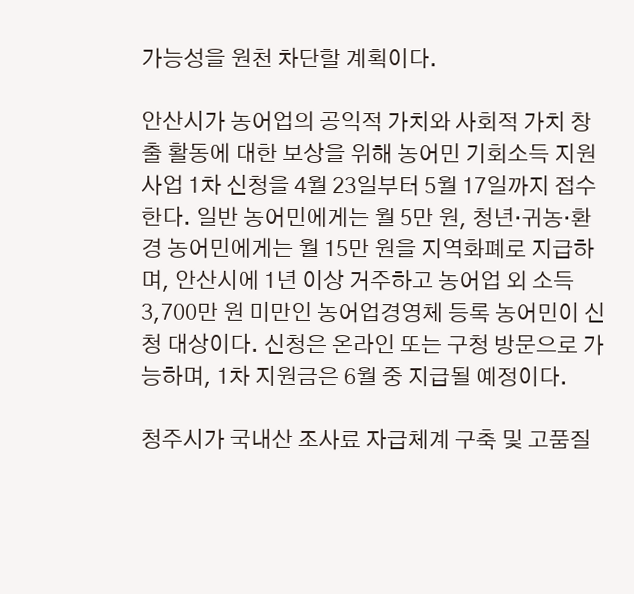가능성을 원천 차단할 계획이다.

안산시가 농어업의 공익적 가치와 사회적 가치 창출 활동에 대한 보상을 위해 농어민 기회소득 지원사업 1차 신청을 4월 23일부터 5월 17일까지 접수한다. 일반 농어민에게는 월 5만 원, 청년·귀농·환경 농어민에게는 월 15만 원을 지역화폐로 지급하며, 안산시에 1년 이상 거주하고 농어업 외 소득 3,700만 원 미만인 농어업경영체 등록 농어민이 신청 대상이다. 신청은 온라인 또는 구청 방문으로 가능하며, 1차 지원금은 6월 중 지급될 예정이다.

청주시가 국내산 조사료 자급체계 구축 및 고품질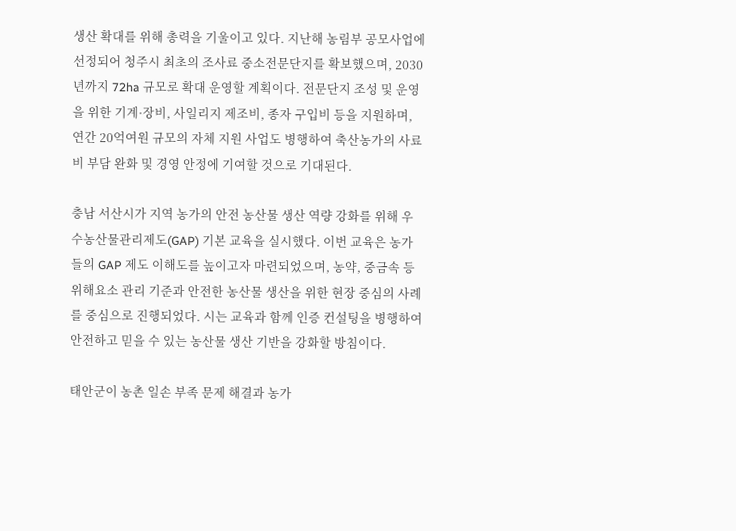생산 확대를 위해 총력을 기울이고 있다. 지난해 농림부 공모사업에 선정되어 청주시 최초의 조사료 중소전문단지를 확보했으며, 2030년까지 72ha 규모로 확대 운영할 계획이다. 전문단지 조성 및 운영을 위한 기계·장비, 사일리지 제조비, 종자 구입비 등을 지원하며, 연간 20억여원 규모의 자체 지원 사업도 병행하여 축산농가의 사료비 부담 완화 및 경영 안정에 기여할 것으로 기대된다.

충남 서산시가 지역 농가의 안전 농산물 생산 역량 강화를 위해 우수농산물관리제도(GAP) 기본 교육을 실시했다. 이번 교육은 농가들의 GAP 제도 이해도를 높이고자 마련되었으며, 농약, 중금속 등 위해요소 관리 기준과 안전한 농산물 생산을 위한 현장 중심의 사례를 중심으로 진행되었다. 시는 교육과 함께 인증 컨설팅을 병행하여 안전하고 믿을 수 있는 농산물 생산 기반을 강화할 방침이다.

태안군이 농촌 일손 부족 문제 해결과 농가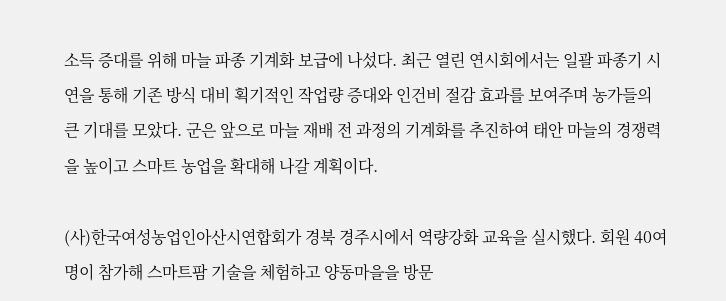소득 증대를 위해 마늘 파종 기계화 보급에 나섰다. 최근 열린 연시회에서는 일괄 파종기 시연을 통해 기존 방식 대비 획기적인 작업량 증대와 인건비 절감 효과를 보여주며 농가들의 큰 기대를 모았다. 군은 앞으로 마늘 재배 전 과정의 기계화를 추진하여 태안 마늘의 경쟁력을 높이고 스마트 농업을 확대해 나갈 계획이다.

(사)한국여성농업인아산시연합회가 경북 경주시에서 역량강화 교육을 실시했다. 회원 40여 명이 참가해 스마트팜 기술을 체험하고 양동마을을 방문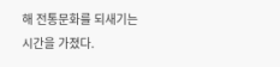해 전통문화를 되새기는 시간을 가졌다.